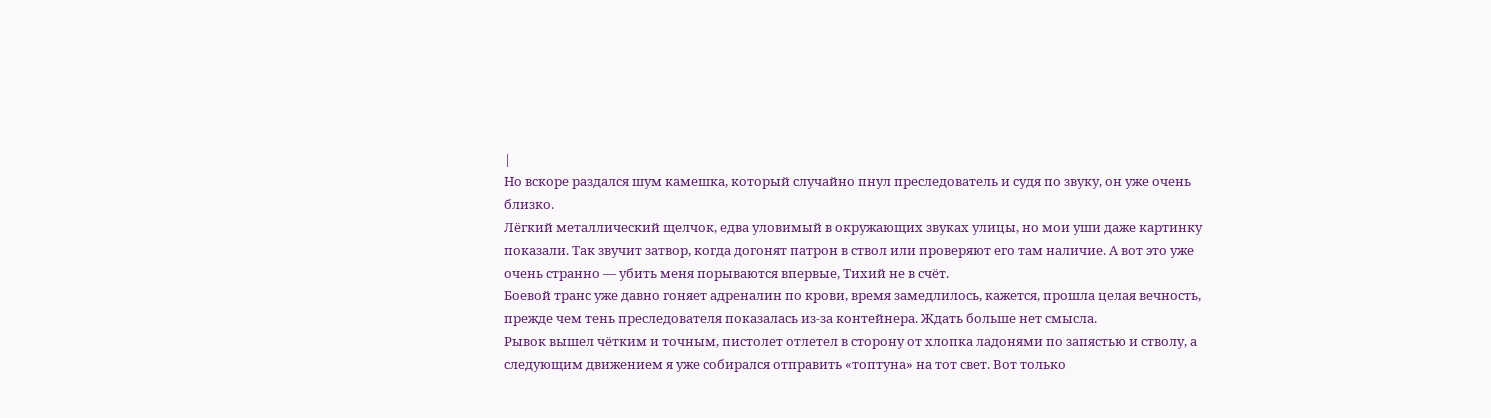|
Но вскоре раздался шум камешка, который случайно пнул преследователь и судя по звуку, он уже очень близко.
Лёгкий металлический щелчок, едва уловимый в окружающих звуках улицы, но мои уши даже картинку показали. Так звучит затвор, когда догонят патрон в ствол или проверяют его там наличие. А вот это уже очень странно — убить меня порываются впервые, Тихий не в счёт.
Боевой транс уже давно гоняет адреналин по крови, время замедлилось, кажется, прошла целая вечность, прежде чем тень преследователя показалась из-за контейнера. Ждать больше нет смысла.
Рывок вышел чётким и точным, пистолет отлетел в сторону от хлопка ладонями по запястью и стволу, а следующим движением я уже собирался отправить «топтуна» на тот свет. Вот только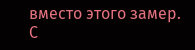вместо этого замер.
С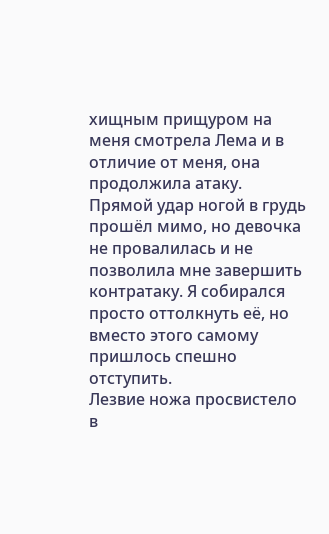хищным прищуром на меня смотрела Лема и в отличие от меня, она продолжила атаку.
Прямой удар ногой в грудь прошёл мимо, но девочка не провалилась и не позволила мне завершить контратаку. Я собирался просто оттолкнуть её, но вместо этого самому пришлось спешно отступить.
Лезвие ножа просвистело в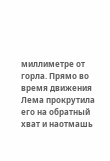миллиметре от горла. Прямо во время движения Лема прокрутила его на обратный хват и наотмашь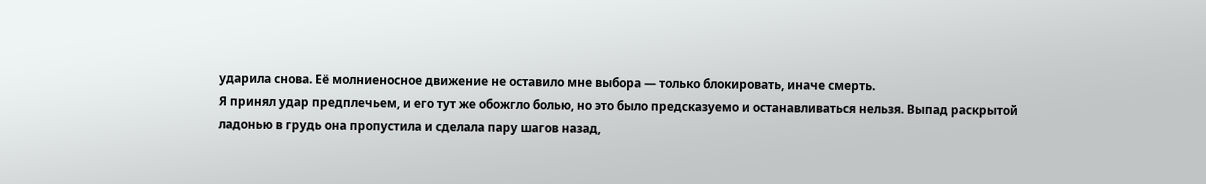ударила снова. Её молниеносное движение не оставило мне выбора — только блокировать, иначе смерть.
Я принял удар предплечьем, и его тут же обожгло болью, но это было предсказуемо и останавливаться нельзя. Выпад раскрытой ладонью в грудь она пропустила и сделала пару шагов назад,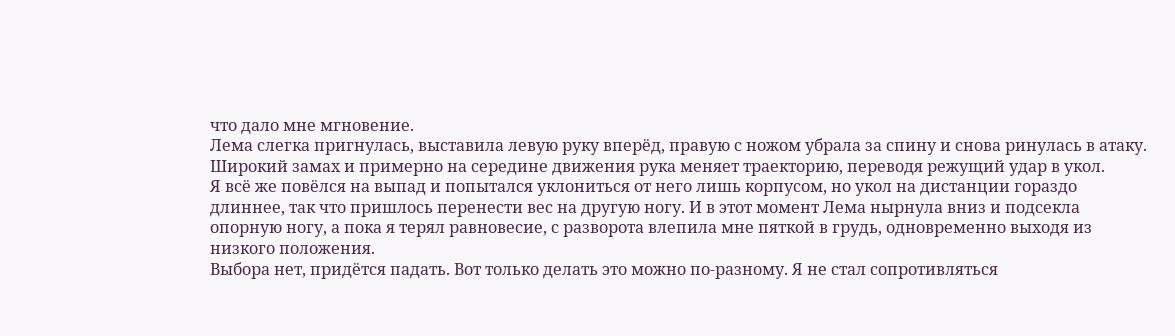что дало мне мгновение.
Лема слегка пригнулась, выставила левую руку вперёд, правую с ножом убрала за спину и снова ринулась в атаку. Широкий замах и примерно на середине движения рука меняет траекторию, переводя режущий удар в укол.
Я всё же повёлся на выпад и попытался уклониться от него лишь корпусом, но укол на дистанции гораздо длиннее, так что пришлось перенести вес на другую ногу. И в этот момент Лема нырнула вниз и подсекла опорную ногу, а пока я терял равновесие, с разворота влепила мне пяткой в грудь, одновременно выходя из низкого положения.
Выбора нет, придётся падать. Вот только делать это можно по-разному. Я не стал сопротивляться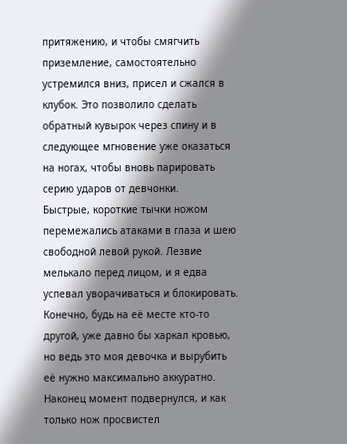притяжению, и чтобы смягчить приземление, самостоятельно устремился вниз, присел и сжался в клубок. Это позволило сделать обратный кувырок через спину и в следующее мгновение уже оказаться на ногах, чтобы вновь парировать серию ударов от девчонки.
Быстрые, короткие тычки ножом перемежались атаками в глаза и шею свободной левой рукой. Лезвие мелькало перед лицом, и я едва успевал уворачиваться и блокировать.
Конечно, будь на её месте кто-то другой, уже давно бы харкал кровью, но ведь это моя девочка и вырубить её нужно максимально аккуратно.
Наконец момент подвернулся, и как только нож просвистел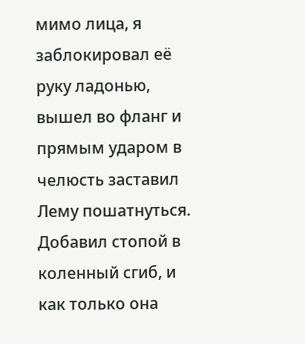мимо лица, я заблокировал её руку ладонью, вышел во фланг и прямым ударом в челюсть заставил Лему пошатнуться. Добавил стопой в коленный сгиб, и как только она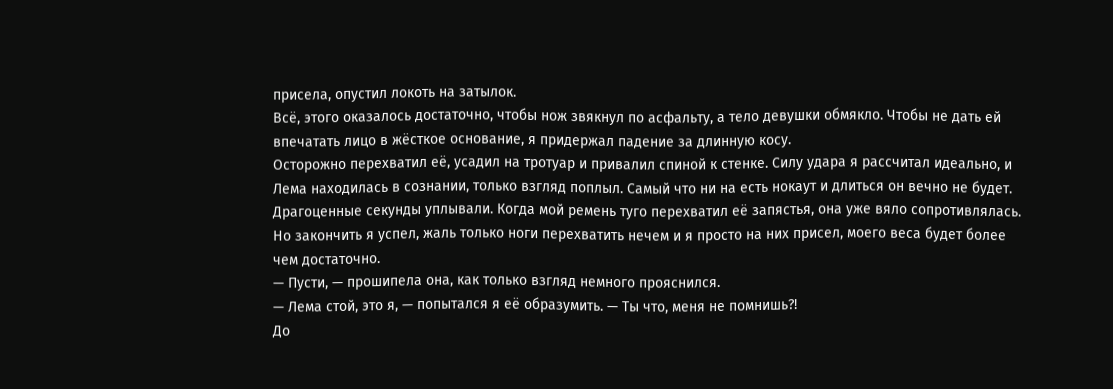присела, опустил локоть на затылок.
Всё, этого оказалось достаточно, чтобы нож звякнул по асфальту, а тело девушки обмякло. Чтобы не дать ей впечатать лицо в жёсткое основание, я придержал падение за длинную косу.
Осторожно перехватил её, усадил на тротуар и привалил спиной к стенке. Силу удара я рассчитал идеально, и Лема находилась в сознании, только взгляд поплыл. Самый что ни на есть нокаут и длиться он вечно не будет.
Драгоценные секунды уплывали. Когда мой ремень туго перехватил её запястья, она уже вяло сопротивлялась. Но закончить я успел, жаль только ноги перехватить нечем и я просто на них присел, моего веса будет более чем достаточно.
— Пусти, — прошипела она, как только взгляд немного прояснился.
— Лема стой, это я, — попытался я её образумить. — Ты что, меня не помнишь?!
До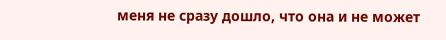меня не сразу дошло, что она и не может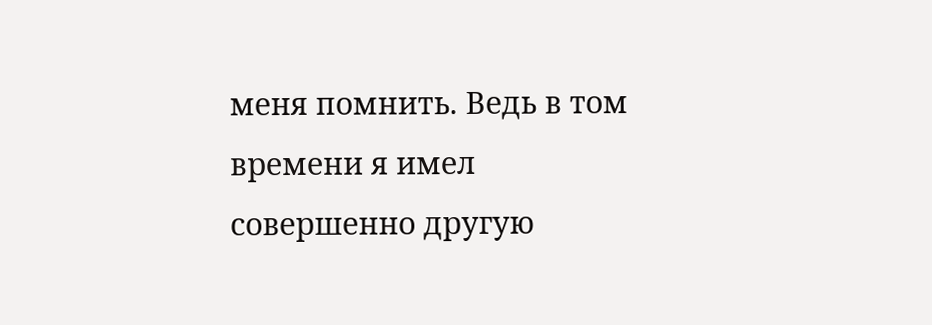меня помнить. Ведь в том времени я имел совершенно другую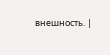внешность. |